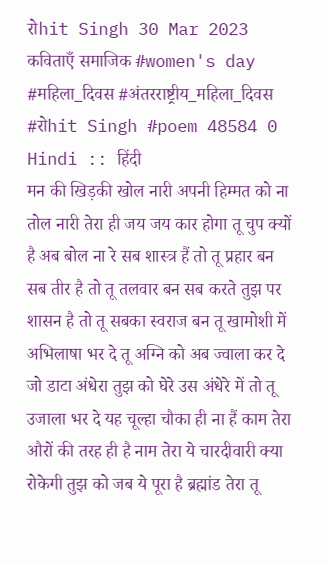रोhit Singh 30 Mar 2023 कविताएँ समाजिक #women's day #महिला_दिवस #अंतरराष्ट्रीय_महिला_दिवस #रोhit Singh #poem 48584 0 Hindi :: हिंदी
मन की खिड़की खोल नारी अपनी हिम्मत को ना तोल नारी तेरा ही जय जय कार होगा तू चुप क्यों है अब बोल ना रे सब शास्त्र हैं तो तू प्रहार बन सब तीर है तो तू तलवार बन सब करते तुझ पर शासन है तो तू सबका स्वराज बन तू खामोशी में अभिलाषा भर दे तू अग्नि को अब ज्वाला कर दे जो डाटा अंधेरा तुझ को घेरे उस अंधेरे में तो तू उजाला भर दे यह चूल्हा चौका ही ना हैं काम तेरा औरों की तरह ही है नाम तेरा ये चारदीवारी क्या रोकेगी तुझ को जब ये पूरा है ब्रह्मांड तेरा तू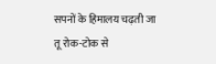सपनों के हिमालय चढ़ती जा तू रोक-टोक से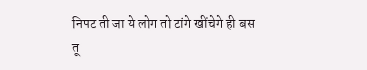निपट ती जा ये लोग तो टांगे खींचेगे ही बस तू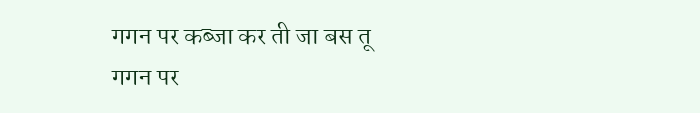गगन पर कब्जा कर ती जा बस तू गगन पर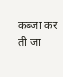कब्जा कर ती जा